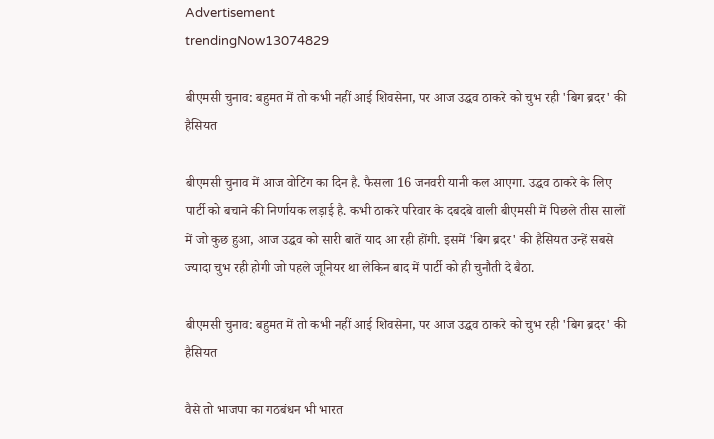Advertisement
trendingNow13074829

बीएमसी चुनाव: बहुमत में तो कभी नहीं आई शिवसेना, पर आज उद्धव ठाकरे को चुभ रही 'बिग ब्रदर' की हैसियत

बीएमसी चुनाव में आज वोटिंग का दिन है. फैसला 16 जनवरी यानी कल आएगा. उद्धव ठाकरे के लिए पार्टी को बचाने की निर्णायक लड़ाई है. कभी ठाकरे परिवार के दबदबे वाली बीएमसी में पिछले तीस सालों में जो कुछ हुआ, आज उद्धव को सारी बातें याद आ रही होंगी. इसमें 'बिग ब्रदर' की हैसियत उन्हें सबसे ज्यादा चुभ रही होगी जो पहले जूनियर था लेकिन बाद में पार्टी को ही चुनौती दे बैठा.

बीएमसी चुनाव: बहुमत में तो कभी नहीं आई शिवसेना, पर आज उद्धव ठाकरे को चुभ रही 'बिग ब्रदर' की हैसियत

वैसे तो भाजपा का गठबंधन भी भारत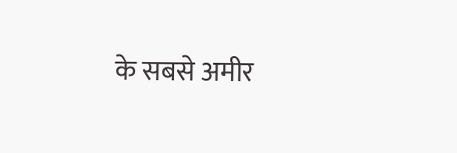के सबसे अमीर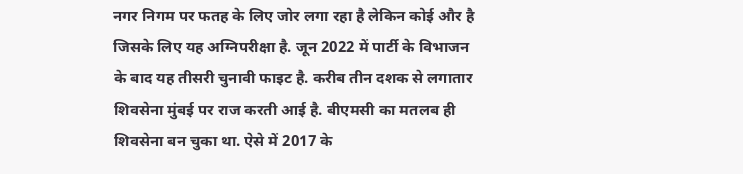नगर निगम पर फतह के लिए जोर लगा रहा है लेकिन कोई और है जिसके लिए यह अग्निपरीक्षा है. जून 2022 में पार्टी के विभाजन के बाद यह तीसरी चुनावी फाइट है. करीब तीन दशक से लगातार शिवसेना मुंबई पर राज करती आई है. बीएमसी का मतलब ही शिवसेना बन चुका था. ऐसे में 2017 के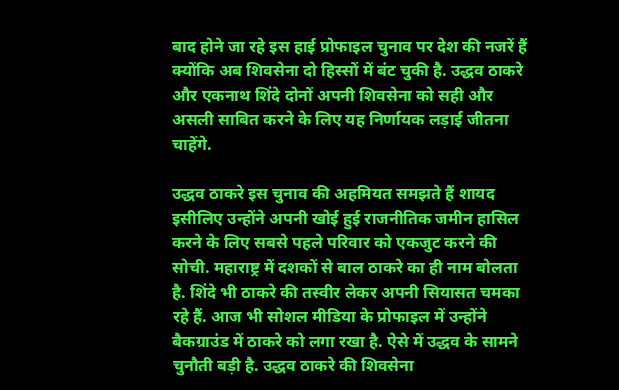बाद होने जा रहे इस हाई प्रोफाइल चुनाव पर देश की नजरें हैं क्योंकि अब शिवसेना दो हिस्सों में बंट चुकी है. उद्धव ठाकरे और एकनाथ शिंदे दोनों अपनी शिवसेना को सही और असली साबित करने के लिए यह निर्णायक लड़ाई जीतना चाहेंगे.

उद्धव ठाकरे इस चुनाव की अहमियत समझते हैं शायद इसीलिए उन्होंने अपनी खोई हुई राजनीतिक जमीन हासिल करने के लिए सबसे पहले परिवार को एकजुट करने की सोची. महाराष्ट्र में दशकों से बाल ठाकरे का ही नाम बोलता है. शिंदे भी ठाकरे की तस्वीर लेकर अपनी सियासत चमका रहे हैं. आज भी सोशल मीडिया के प्रोफाइल में उन्होंने बैकग्राउंड में ठाकरे को लगा रखा है. ऐसे में उद्धव के सामने चुनौती बड़ी है. उद्धव ठाकरे की शिवसेना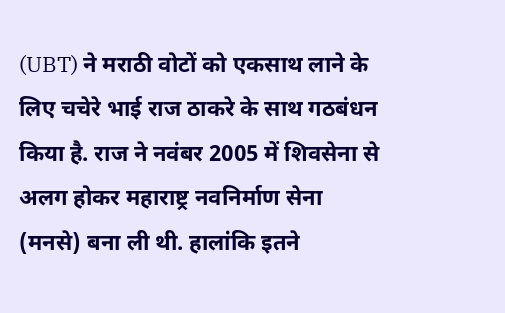(UBT) ने मराठी वोटों को एकसाथ लाने के लिए चचेरे भाई राज ठाकरे के साथ गठबंधन किया है. राज ने नवंबर 2005 में शिवसेना से अलग होकर महाराष्ट्र नवनिर्माण सेना (मनसे) बना ली थी. हालांकि इतने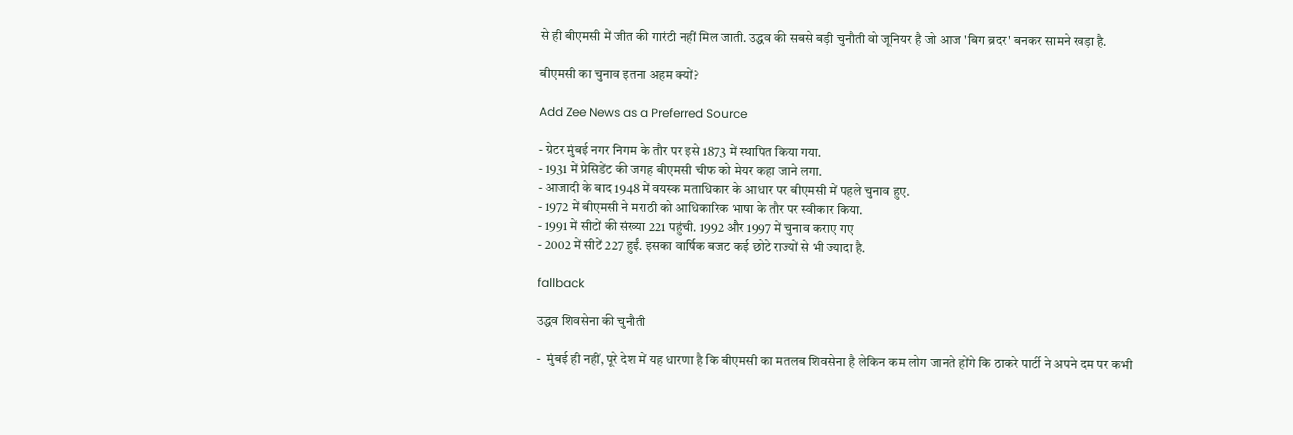से ही बीएमसी में जीत की गारंटी नहीं मिल जाती. उद्धव की सबसे बड़ी चुनौती वो जूनियर है जो आज 'बिग ब्रदर' बनकर सामने खड़ा है.

बीएमसी का चुनाव इतना अहम क्यों?

Add Zee News as a Preferred Source

- ग्रेटर मुंबई नगर निगम के तौर पर इसे 1873 में स्थापित किया गया.
- 1931 में प्रेसिडेंट की जगह बीएमसी चीफ को मेयर कहा जाने लगा.
- आजादी के बाद 1948 में वयस्क मताधिकार के आधार पर बीएमसी में पहले चुनाव हुए.
- 1972 में बीएमसी ने मराठी को आधिकारिक भाषा के तौर पर स्वीकार किया.
- 1991 में सीटों की संख्या 221 पहुंची. 1992 और 1997 में चुनाव कराए गए
- 2002 में सीटें 227 हुईं. इसका वार्षिक बजट कई छोटे राज्यों से भी ज्यादा है.

fallback

उद्धव शिवसेना की चुनौती

-  मुंबई ही नहीं, पूरे देश में यह धारणा है कि बीएमसी का मतलब शिवसेना है लेकिन कम लोग जानते होंगे कि ठाकरे पार्टी ने अपने दम पर कभी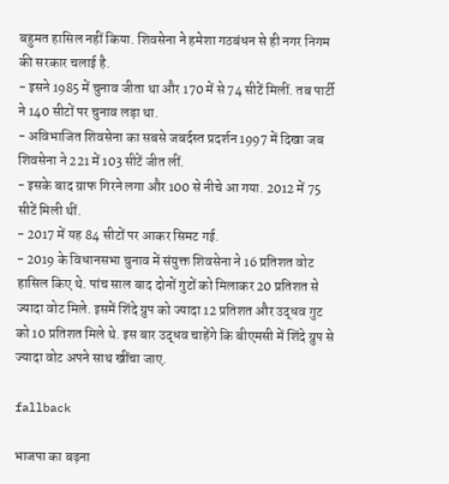बहुमत हासिल नहीं किया. शिवसेना ने हमेशा गठबंधन से ही नगर निगम की सरकार चलाई है.
- इसने 1985 में चुनाव जीता था और 170 में से 74 सीटें मिलीं. तब पार्टी ने 140 सीटों पर चुनाव लड़ा था.
- अविभाजित शिवसेना का सबसे जबर्दस्त प्रदर्शन 1997 में दिखा जब शिवसेना ने 221 में 103 सीटें जीत लीं.
- इसके बाद ग्राफ गिरने लगा और 100 से नीचे आ गया. 2012 में 75 सीटें मिली थीं.
- 2017 में यह 84 सीटों पर आकर सिमट गई.
- 2019 के विधानसभा चुनाव में संयुक्त शिवसेना ने 16 प्रतिशत वोट हासिल किए थे. पांच साल बाद दोनों गुटों को मिलाकर 20 प्रतिशत से ज्यादा वोट मिले. इसमें शिंदे ग्रुप को ज्यादा 12 प्रतिशत और उद्धव गुट को 10 प्रतिशत मिले थे. इस बार उद्धव चाहेंगे कि बीएमसी में शिंदे ग्रुप से ज्यादा वोट अपने साथ खींचा जाए.

fallback

भाजपा का बढ़ना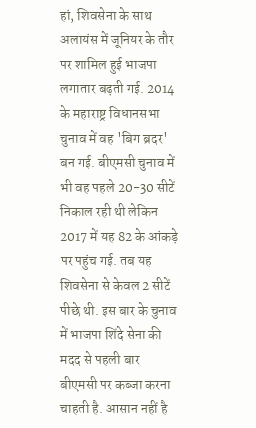हां, शिवसेना के साथ अलायंस में जूनियर के तौर पर शामिल हुई भाजपा लगातार बढ़ती गई. 2014 के महाराष्ट्र विधानसभा चुनाव में वह 'बिग ब्रदर' बन गई. बीएमसी चुनाव में भी वह पहले 20-30 सीटें निकाल रही थी लेकिन 2017 में यह 82 के आंकड़े पर पहुंच गई. तब यह शिवसेना से केवल 2 सीटें पीछे थी. इस बार के चुनाव में भाजपा शिंदे सेना की मदद से पहली बार बीएमसी पर कब्जा करना चाहती है. आसान नहीं है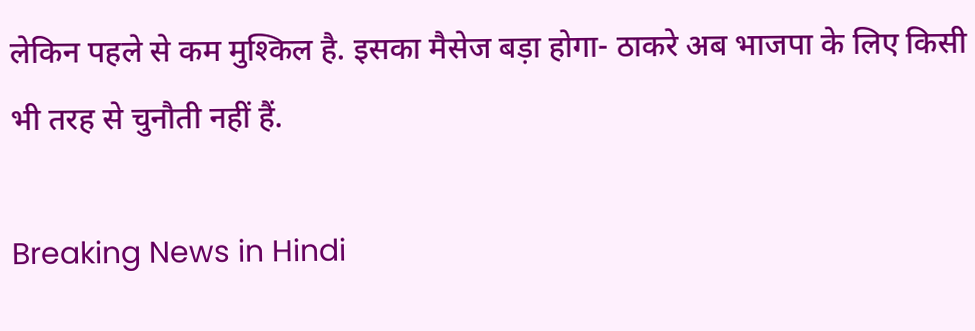लेकिन पहले से कम मुश्किल है. इसका मैसेज बड़ा होगा- ठाकरे अब भाजपा के लिए किसी भी तरह से चुनौती नहीं हैं.

Breaking News in Hindi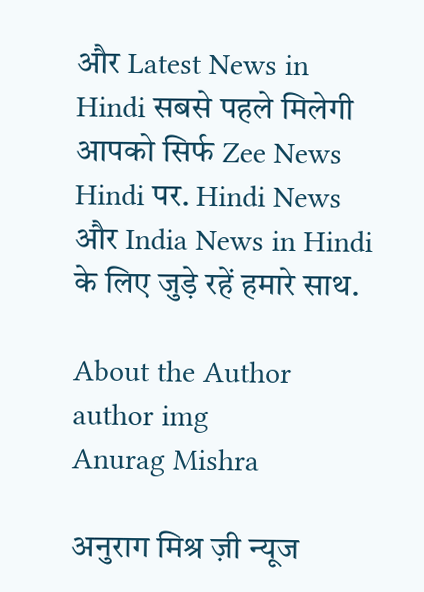और Latest News in Hindi सबसे पहले मिलेगी आपको सिर्फ Zee News Hindi पर. Hindi News और India News in Hindi के लिए जुड़े रहें हमारे साथ.

About the Author
author img
Anurag Mishra

अनुराग मिश्र ज़ी न्यूज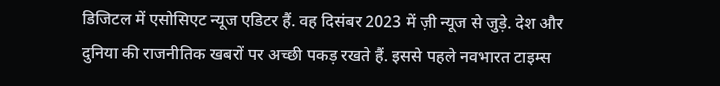डिजिटल में एसोसिएट न्यूज एडिटर हैं. वह दिसंबर 2023 में ज़ी न्यूज से जुड़े. देश और दुनिया की राजनीतिक खबरों पर अच्छी पकड़ रखते हैं. इससे पहले नवभारत टाइम्स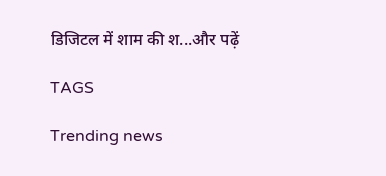डिजिटल में शाम की श...और पढ़ें

TAGS

Trending news